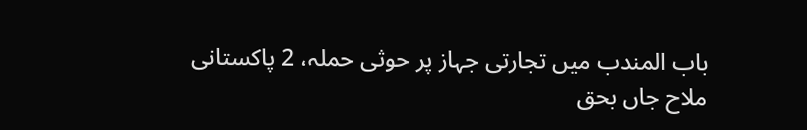باب المندب میں تجارتی جہاز پر حوثی حملہ، 2 پاکستانی ملاح جاں بحق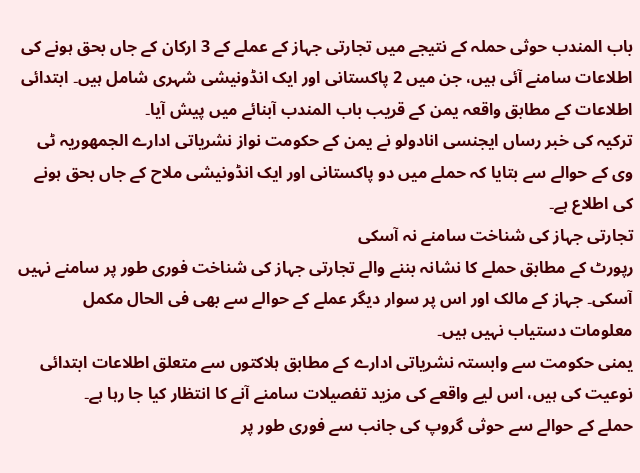باب المندب حوثی حملہ کے نتیجے میں تجارتی جہاز کے عملے کے 3 ارکان کے جاں بحق ہونے کی اطلاعات سامنے آئی ہیں، جن میں 2 پاکستانی اور ایک انڈونیشی شہری شامل ہیں۔ ابتدائی اطلاعات کے مطابق واقعہ یمن کے قریب باب المندب آبنائے میں پیش آیا۔
ترکیہ کی خبر رساں ایجنسی انادولو نے یمن کے حکومت نواز نشریاتی ادارے الجمهوریہ ٹی وی کے حوالے سے بتایا کہ حملے میں دو پاکستانی اور ایک انڈونیشی ملاح کے جاں بحق ہونے کی اطلاع ہے۔
تجارتی جہاز کی شناخت سامنے نہ آسکی
رپورٹ کے مطابق حملے کا نشانہ بننے والے تجارتی جہاز کی شناخت فوری طور پر سامنے نہیں آسکی۔ جہاز کے مالک اور اس پر سوار دیگر عملے کے حوالے سے بھی فی الحال مکمل معلومات دستیاب نہیں ہیں۔
یمنی حکومت سے وابستہ نشریاتی ادارے کے مطابق ہلاکتوں سے متعلق اطلاعات ابتدائی نوعیت کی ہیں، اس لیے واقعے کی مزید تفصیلات سامنے آنے کا انتظار کیا جا رہا ہے۔
حملے کے حوالے سے حوثی گروپ کی جانب سے فوری طور پر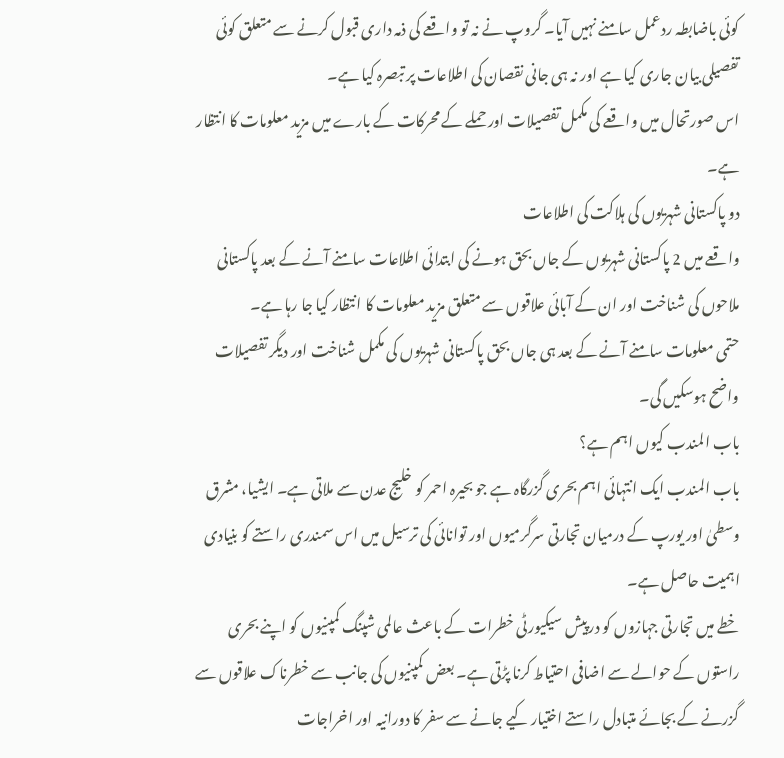کوئی باضابطہ ردعمل سامنے نہیں آیا۔ گروپ نے نہ تو واقعے کی ذمہ داری قبول کرنے سے متعلق کوئی تفصیلی بیان جاری کیا ہے اور نہ ہی جانی نقصان کی اطلاعات پر تبصرہ کیا ہے۔
اس صورتحال میں واقعے کی مکمل تفصیلات اور حملے کے محرکات کے بارے میں مزید معلومات کا انتظار ہے۔
دو پاکستانی شہریوں کی ہلاکت کی اطلاعات
واقعے میں 2 پاکستانی شہریوں کے جاں بحق ہونے کی ابتدائی اطلاعات سامنے آنے کے بعد پاکستانی ملاحوں کی شناخت اور ان کے آبائی علاقوں سے متعلق مزید معلومات کا انتظار کیا جا رہا ہے۔
حتمی معلومات سامنے آنے کے بعد ہی جاں بحق پاکستانی شہریوں کی مکمل شناخت اور دیگر تفصیلات واضح ہوسکیں گی۔
باب المندب کیوں اہم ہے؟
باب المندب ایک انتہائی اہم بحری گزرگاہ ہے جو بحیرہ احمر کو خلیج عدن سے ملاتی ہے۔ ایشیا، مشرق وسطیٰ اور یورپ کے درمیان تجارتی سرگرمیوں اور توانائی کی ترسیل میں اس سمندری راستے کو بنیادی اہمیت حاصل ہے۔
خطے میں تجارتی جہازوں کو درپیش سیکیورٹی خطرات کے باعث عالمی شپنگ کمپنیوں کو اپنے بحری راستوں کے حوالے سے اضافی احتیاط کرنا پڑتی ہے۔ بعض کمپنیوں کی جانب سے خطرناک علاقوں سے گزرنے کے بجائے متبادل راستے اختیار کیے جانے سے سفر کا دورانیہ اور اخراجات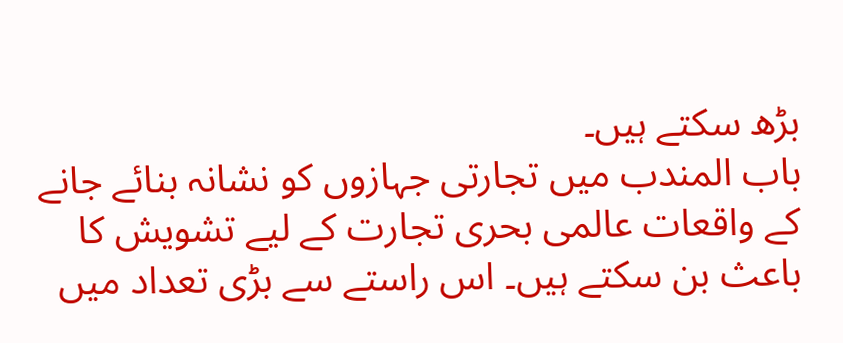بڑھ سکتے ہیں۔
باب المندب میں تجارتی جہازوں کو نشانہ بنائے جانے کے واقعات عالمی بحری تجارت کے لیے تشویش کا باعث بن سکتے ہیں۔ اس راستے سے بڑی تعداد میں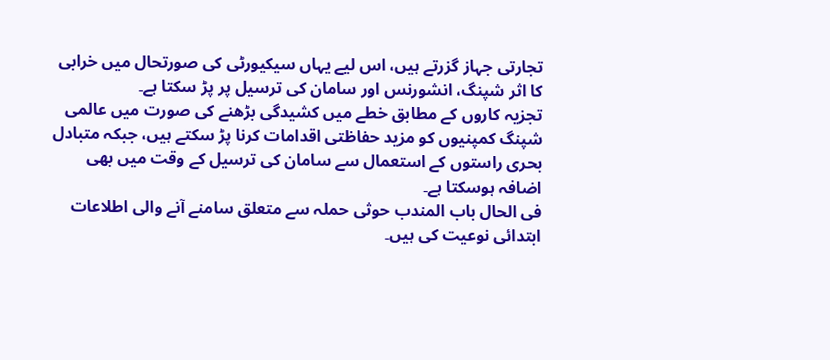تجارتی جہاز گزرتے ہیں، اس لیے یہاں سیکیورٹی کی صورتحال میں خرابی کا اثر شپنگ، انشورنس اور سامان کی ترسیل پر پڑ سکتا ہے۔
تجزیہ کاروں کے مطابق خطے میں کشیدگی بڑھنے کی صورت میں عالمی شپنگ کمپنیوں کو مزید حفاظتی اقدامات کرنا پڑ سکتے ہیں، جبکہ متبادل بحری راستوں کے استعمال سے سامان کی ترسیل کے وقت میں بھی اضافہ ہوسکتا ہے۔
فی الحال باب المندب حوثی حملہ سے متعلق سامنے آنے والی اطلاعات ابتدائی نوعیت کی ہیں۔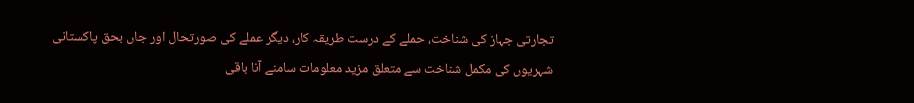تجارتی جہاز کی شناخت، حملے کے درست طریقہ کار، دیگر عملے کی صورتحال اور جاں بحق پاکستانی شہریوں کی مکمل شناخت سے متعلق مزید معلومات سامنے آنا باقی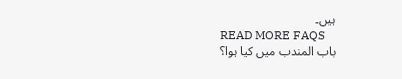ہیں۔
READ MORE FAQS
باب المندب میں کیا ہوا؟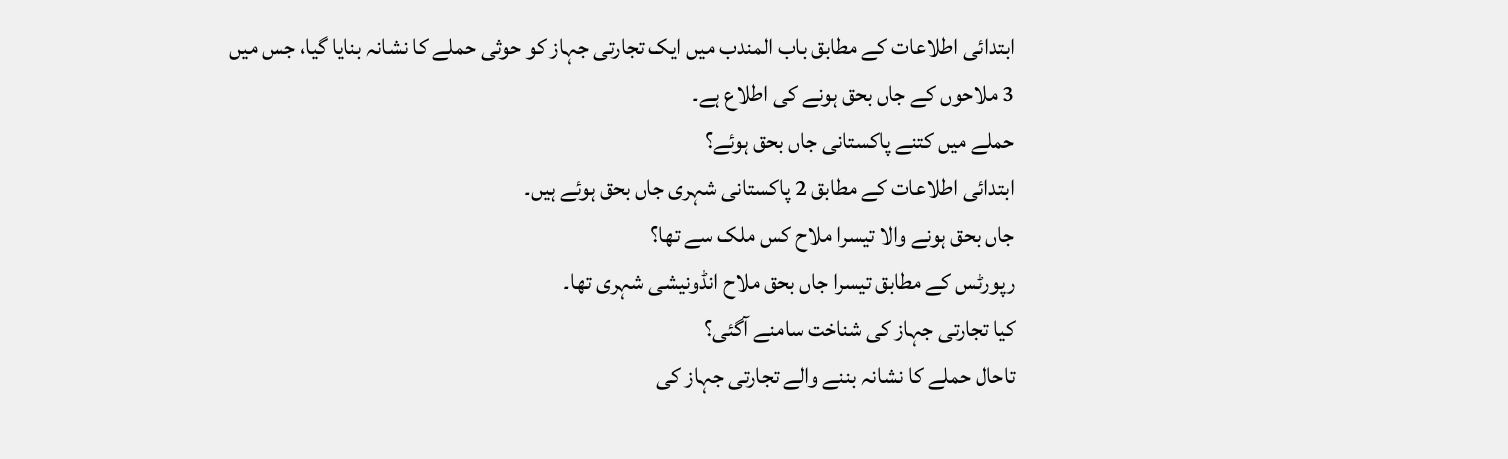ابتدائی اطلاعات کے مطابق باب المندب میں ایک تجارتی جہاز کو حوثی حملے کا نشانہ بنایا گیا، جس میں 3 ملاحوں کے جاں بحق ہونے کی اطلاع ہے۔
حملے میں کتنے پاکستانی جاں بحق ہوئے؟
ابتدائی اطلاعات کے مطابق 2 پاکستانی شہری جاں بحق ہوئے ہیں۔
جاں بحق ہونے والا تیسرا ملاح کس ملک سے تھا؟
رپورٹس کے مطابق تیسرا جاں بحق ملاح انڈونیشی شہری تھا۔
کیا تجارتی جہاز کی شناخت سامنے آگئی؟
تاحال حملے کا نشانہ بننے والے تجارتی جہاز کی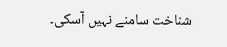شناخت سامنے نہیں آسکی۔